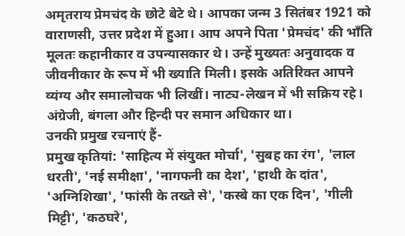अमृतराय प्रेमचंद के छोटे बेटे थे। आपका जन्म 3 सितंबर 1921 को वाराणसी, उत्तर प्रदेश में हुआ। आप अपने पिता 'प्रेमचंद' की भाँति मूलतः कहानीकार व उपन्यासकार थे। उन्हें मुख्यतः अनुवादक व जीवनीकार के रूप में भी ख्याति मिली। इसके अतिरिक्त आपने व्यंग्य और समालोचक भी लिखीं। नाट्य-लेखन में भी सक्रिय रहे। अंग्रेजी, बंगला और हिन्दी पर समान अधिकार था।
उनकी प्रमुख रचनाएं हैं-
प्रमुख कृतियां: 'साहित्य में संयुक्त मोर्चा', 'सुबह का रंग', 'लाल धरती', 'नई समीक्षा', 'नागफनी का देश', 'हाथी के दांत', 'अग्निशिखा', 'फांसी के तख्ते से', 'कस्बे का एक दिन', 'गीली मिट्टी', 'कठघरे',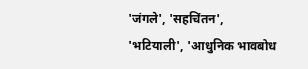'जंगले', 'सहचिंतन', 'भटियाली', 'आधुनिक भावबोध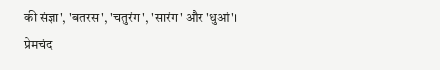की संज्ञा', 'बतरस', 'चतुरंग', 'सारंग' और 'धुआं'।
प्रेमचंद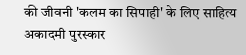की जीवनी 'कलम का सिपाही' के लिए साहित्य अकादमी पुरस्कार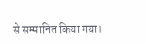से सम्मानित किया गया।